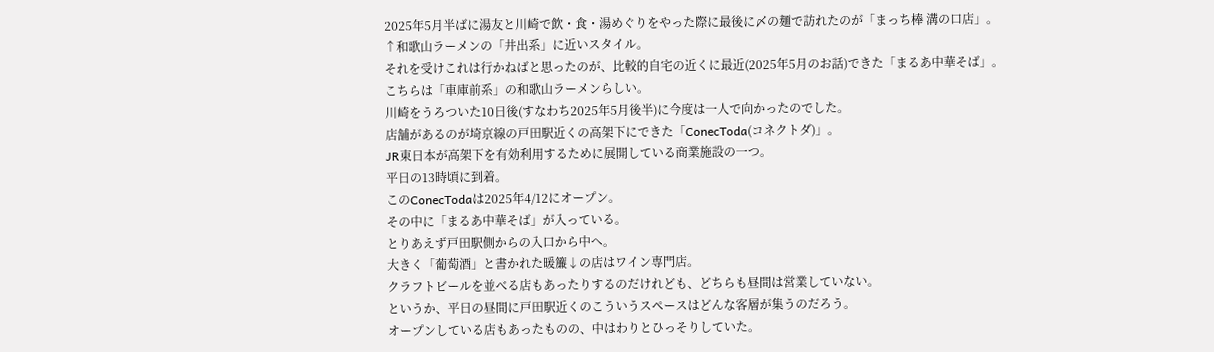2025年5月半ばに湯友と川崎で飲・食・湯めぐりをやった際に最後に〆の麺で訪れたのが「まっち棒 溝の口店」。
↑和歌山ラーメンの「井出系」に近いスタイル。
それを受けこれは行かねばと思ったのが、比較的自宅の近くに最近(2025年5月のお話)できた「まるあ中華そば」。
こちらは「車庫前系」の和歌山ラーメンらしい。
川崎をうろついた10日後(すなわち2025年5月後半)に今度は一人で向かったのでした。
店舗があるのが埼京線の戸田駅近くの高架下にできた「ConecToda(コネクトダ)」。
JR東日本が高架下を有効利用するために展開している商業施設の一つ。
平日の13時頃に到着。
このConecTodaは2025年4/12にオープン。
その中に「まるあ中華そば」が入っている。
とりあえず戸田駅側からの入口から中へ。
大きく「葡萄酒」と書かれた暖簾↓の店はワイン専門店。
クラフトビールを並べる店もあったりするのだけれども、どちらも昼間は営業していない。
というか、平日の昼間に戸田駅近くのこういうスペースはどんな客層が集うのだろう。
オープンしている店もあったものの、中はわりとひっそりしていた。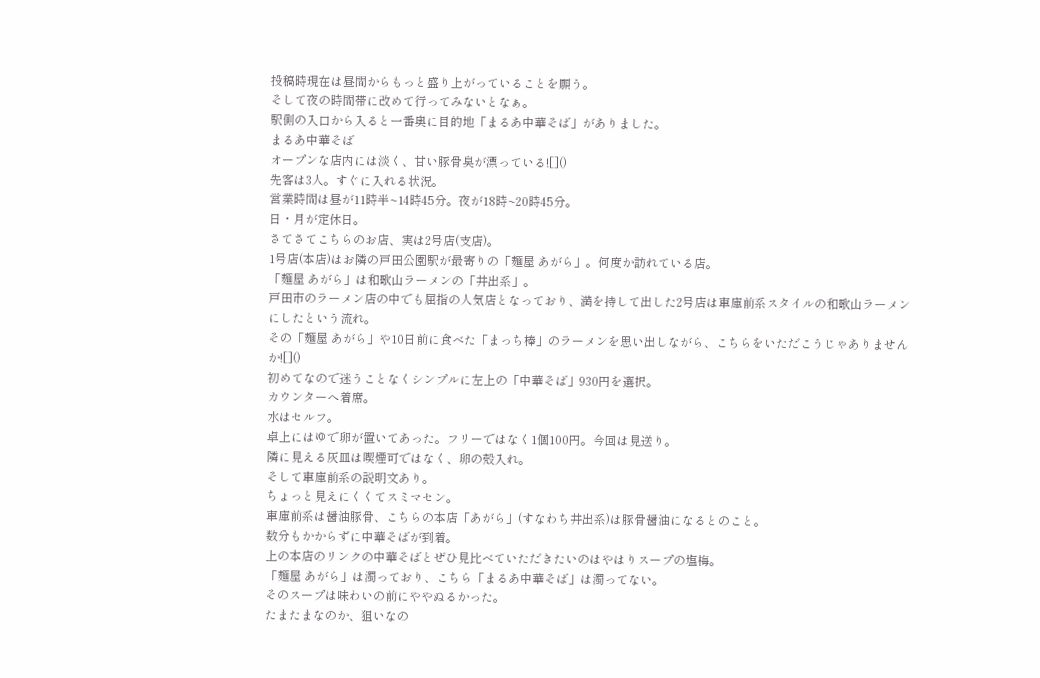投稿時現在は昼間からもっと盛り上がっていることを願う。
そして夜の時間帯に改めて行ってみないとなぁ。
駅側の入口から入ると一番奥に目的地「まるあ中華そば」がありました。
まるあ中華そば
オープンな店内には淡く、甘い豚骨臭が漂っている![]()
先客は3人。すぐに入れる状況。
営業時間は昼が11時半~14時45分。夜が18時~20時45分。
日・月が定休日。
さてさてこちらのお店、実は2号店(支店)。
1号店(本店)はお隣の戸田公園駅が最寄りの「麺屋 あがら」。何度か訪れている店。
「麺屋 あがら」は和歌山ラーメンの「井出系」。
戸田市のラーメン店の中でも屈指の人気店となっており、満を持して出した2号店は車庫前系スタイルの和歌山ラーメンにしたという流れ。
その「麺屋 あがら」や10日前に食べた「まっち棒」のラーメンを思い出しながら、こちらをいただこうじゃありませんか![]()
初めてなので迷うことなくシンプルに左上の「中華そば」930円を選択。
カウンターへ着席。
水はセルフ。
卓上にはゆで卵が置いてあった。フリーではなく1個100円。今回は見送り。
隣に見える灰皿は喫煙可ではなく、卵の殻入れ。
そして車庫前系の説明文あり。
ちょっと見えにくくてスミマセン。
車庫前系は醤油豚骨、こちらの本店「あがら」(すなわち井出系)は豚骨醤油になるとのこと。
数分もかからずに中華そばが到着。
上の本店のリンクの中華そばとぜひ見比べていただきたいのはやはりスープの塩梅。
「麺屋 あがら」は濁っており、こちら「まるあ中華そば」は濁ってない。
そのスープは味わいの前にややぬるかった。
たまたまなのか、狙いなの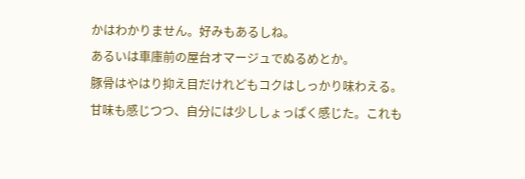かはわかりません。好みもあるしね。
あるいは車庫前の屋台オマージュでぬるめとか。
豚骨はやはり抑え目だけれどもコクはしっかり味わえる。
甘味も感じつつ、自分には少ししょっぱく感じた。これも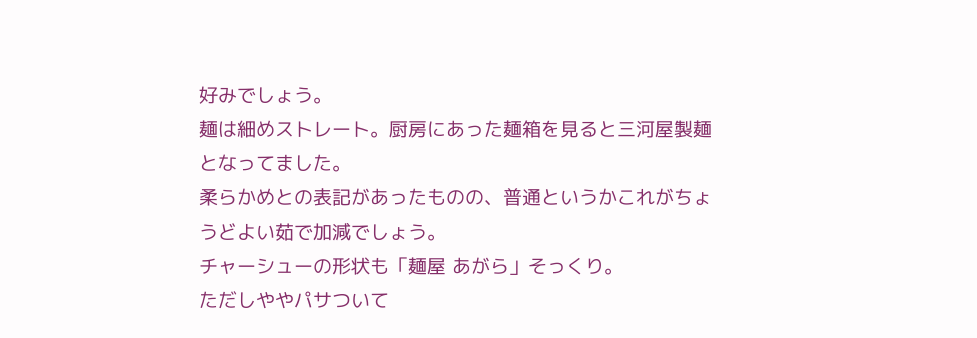好みでしょう。
麺は細めストレート。厨房にあった麺箱を見ると三河屋製麺となってました。
柔らかめとの表記があったものの、普通というかこれがちょうどよい茹で加減でしょう。
チャーシューの形状も「麺屋 あがら」そっくり。
ただしややパサついて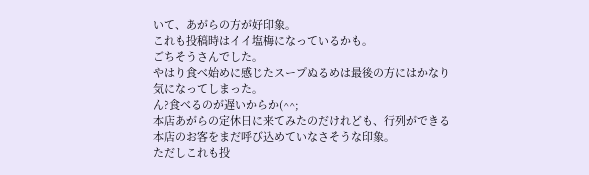いて、あがらの方が好印象。
これも投稿時はイイ塩梅になっているかも。
ごちそうさんでした。
やはり食べ始めに感じたスープぬるめは最後の方にはかなり気になってしまった。
ん?食べるのが遅いからか(^^;
本店あがらの定休日に来てみたのだけれども、行列ができる本店のお客をまだ呼び込めていなさそうな印象。
ただしこれも投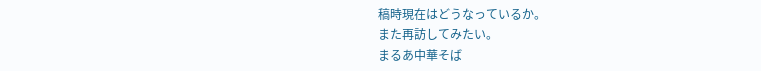稿時現在はどうなっているか。
また再訪してみたい。
まるあ中華そば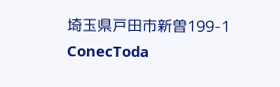埼玉県戸田市新曽199-1 ConecToda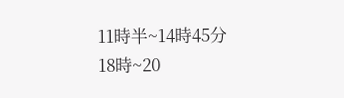11時半~14時45分
18時~20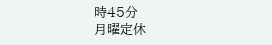時45分
月曜定休